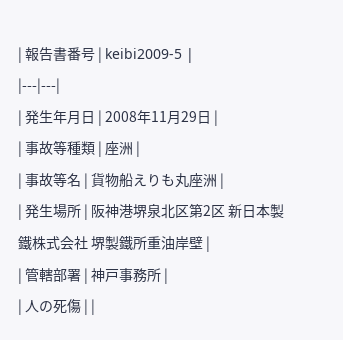| 報告書番号 | keibi2009-5 |
|---|---|
| 発生年月日 | 2008年11月29日 |
| 事故等種類 | 座洲 |
| 事故等名 | 貨物船えりも丸座洲 |
| 発生場所 | 阪神港堺泉北区第2区 新日本製鐵株式会社 堺製鐵所重油岸壁 |
| 管轄部署 | 神戸事務所 |
| 人の死傷 | |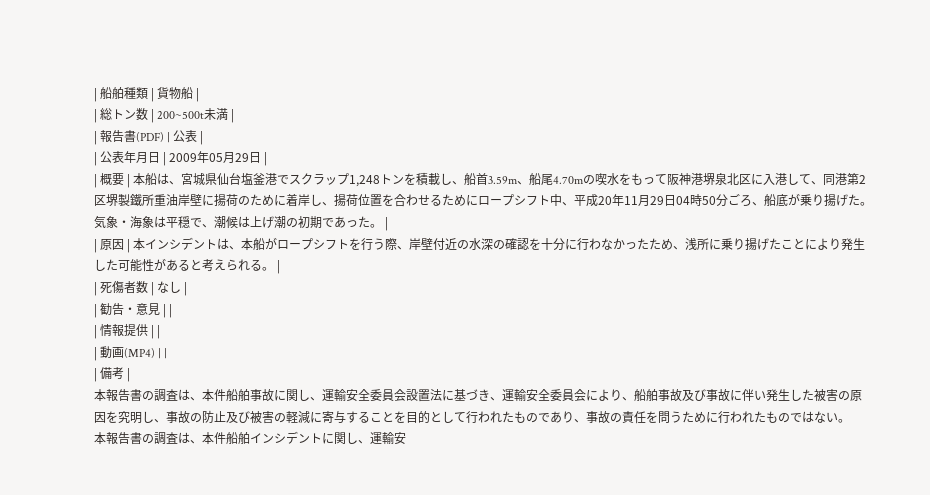| 船舶種類 | 貨物船 |
| 総トン数 | 200~500t未満 |
| 報告書(PDF) | 公表 |
| 公表年月日 | 2009年05月29日 |
| 概要 | 本船は、宮城県仙台塩釜港でスクラップ1,248トンを積載し、船首3.59m、船尾4.70mの喫水をもって阪神港堺泉北区に入港して、同港第2区堺製鐵所重油岸壁に揚荷のために着岸し、揚荷位置を合わせるためにロープシフト中、平成20年11月29日04時50分ごろ、船底が乗り揚げた。 気象・海象は平穏で、潮候は上げ潮の初期であった。 |
| 原因 | 本インシデントは、本船がロープシフトを行う際、岸壁付近の水深の確認を十分に行わなかったため、浅所に乗り揚げたことにより発生した可能性があると考えられる。 |
| 死傷者数 | なし |
| 勧告・意見 | |
| 情報提供 | |
| 動画(MP4) | |
| 備考 |
本報告書の調査は、本件船舶事故に関し、運輸安全委員会設置法に基づき、運輸安全委員会により、船舶事故及び事故に伴い発生した被害の原因を究明し、事故の防止及び被害の軽減に寄与することを目的として行われたものであり、事故の責任を問うために行われたものではない。
本報告書の調査は、本件船舶インシデントに関し、運輸安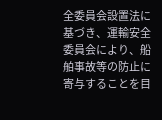全委員会設置法に基づき、運輸安全委員会により、船舶事故等の防止に寄与することを目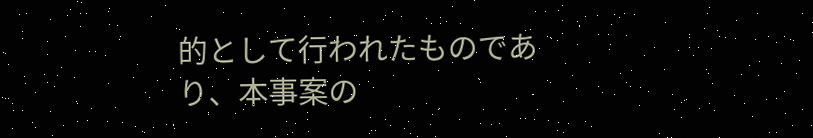的として行われたものであり、本事案の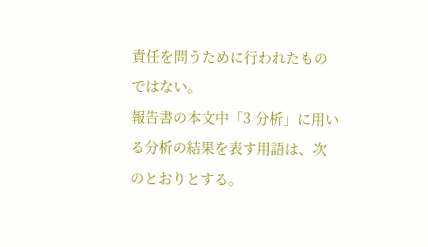責任を問うために行われたものではない。
報告書の本文中「3 分析」に用いる分析の結果を表す用語は、次のとおりとする。